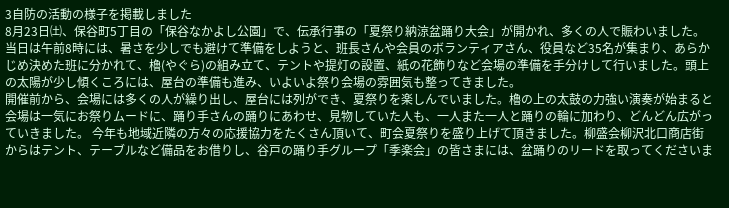3自防の活動の様子を掲載しました
8月23日㈯、保谷町5丁目の「保谷なかよし公園」で、伝承行事の「夏祭り納涼盆踊り大会」が開かれ、多くの人で賑わいました。
当日は午前8時には、暑さを少しでも避けて準備をしようと、班長さんや会員のボランティアさん、役員など35名が集まり、あらかじめ決めた班に分かれて、櫓(やぐら)の組み立て、テントや提灯の設置、紙の花飾りなど会場の準備を手分けして行いました。頭上の太陽が少し傾くころには、屋台の準備も進み、いよいよ祭り会場の雰囲気も整ってきました。
開催前から、会場には多くの人が繰り出し、屋台には列ができ、夏祭りを楽しんでいました。櫓の上の太鼓の力強い演奏が始まると会場は一気にお祭りムードに、踊り手さんの踊りにあわせ、見物していた人も、一人また一人と踊りの輪に加わり、どんどん広がっていきました。 今年も地域近隣の方々の応援協力をたくさん頂いて、町会夏祭りを盛り上げて頂きました。柳盛会柳沢北口商店街からはテント、テーブルなど備品をお借りし、谷戸の踊り手グループ「季楽会」の皆さまには、盆踊りのリードを取ってくださいま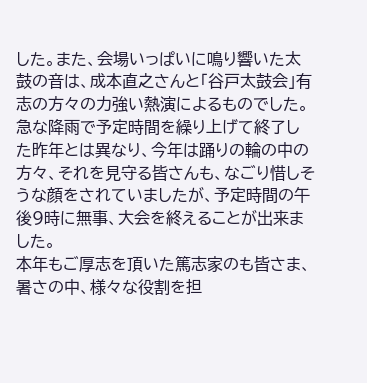した。また、会場いっぱいに鳴り響いた太鼓の音は、成本直之さんと「谷戸太鼓会」有志の方々の力強い熱演によるものでした。
急な降雨で予定時間を繰り上げて終了した昨年とは異なり、今年は踊りの輪の中の方々、それを見守る皆さんも、なごり惜しそうな顔をされていましたが、予定時間の午後9時に無事、大会を終えることが出来ました。
本年もご厚志を頂いた篤志家のも皆さま、暑さの中、様々な役割を担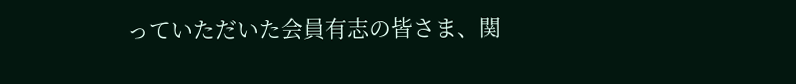っていただいた会員有志の皆さま、関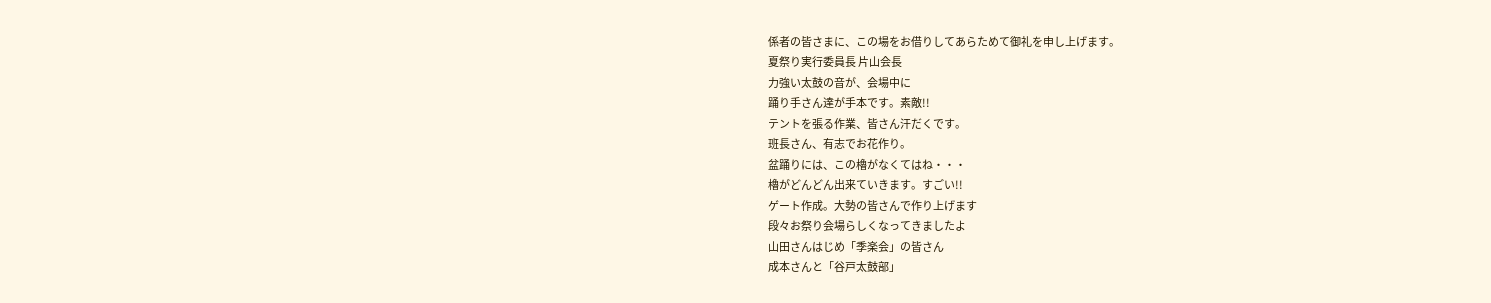係者の皆さまに、この場をお借りしてあらためて御礼を申し上げます。
夏祭り実行委員長 片山会長
力強い太鼓の音が、会場中に
踊り手さん達が手本です。素敵!!
テントを張る作業、皆さん汗だくです。
班長さん、有志でお花作り。
盆踊りには、この櫓がなくてはね・・・
櫓がどんどん出来ていきます。すごい!!
ゲート作成。大勢の皆さんで作り上げます
段々お祭り会場らしくなってきましたよ
山田さんはじめ「季楽会」の皆さん
成本さんと「谷戸太鼓部」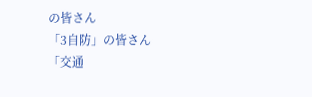の皆さん
「3自防」の皆さん
「交通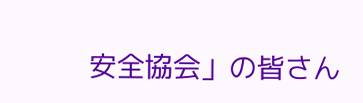安全協会」の皆さん